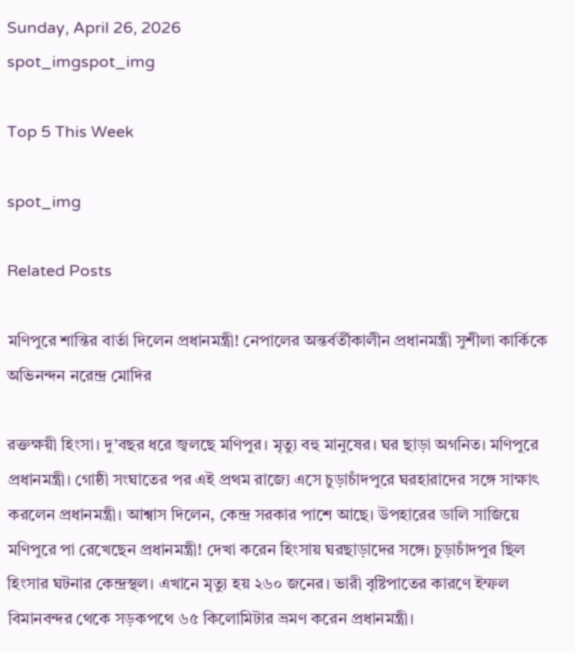Sunday, April 26, 2026
spot_imgspot_img

Top 5 This Week

spot_img

Related Posts

মণিপুরে শান্তির বার্তা দিলেন প্রধানমন্ত্রী! নেপালের অন্তর্বর্তীকালীন প্রধানমন্ত্রী সুশীলা কার্কিকে অভিনন্দন নরেন্দ্র মোদির

রক্তক্ষয়ী হিংসা। দু’বছর ধরে জ্বলছে মণিপুর। মৃত্যু বহু মানুষের। ঘর ছাড়া অগনিত। মণিপুরে প্রধানমন্ত্রী। গোষ্ঠী সংঘাতের পর এই প্রথম রাজ্যে এসে চুড়াচাঁদপুরে ঘরহারাদের সঙ্গে সাক্ষাৎ করলেন প্রধানমন্ত্রী। আশ্বাস দিলেন, কেন্দ্র সরকার পাশে আছে। উপহারের ডালি সাজিয়ে মণিপুরে পা রেখেছেন প্রধানমন্ত্রী! দেখা করেন হিংসায় ঘরছাড়াদের সঙ্গে। চুড়াচাঁদপুর ছিল হিংসার ঘটনার কেন্দ্রস্থল। এখানে মৃত্যু হয় ২৬০ জনের। ভারী বৃষ্টিপাতের কারণে ইম্ফল বিমানবন্দর থেকে সড়কপথে ৬৫ কিলোমিটার ভ্রমণ করেন প্রধানমন্ত্রী।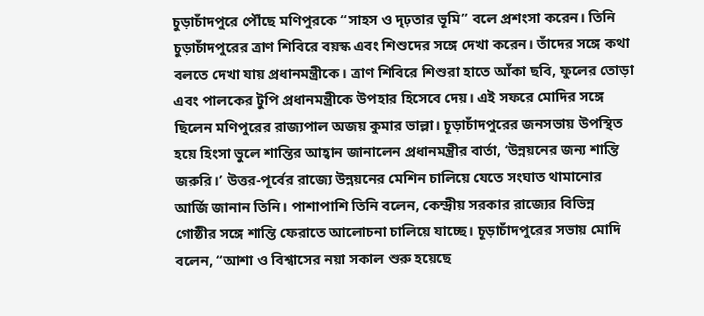চুড়াচাঁদপুরে পৌঁছে মণিপুরকে “সাহস ও দৃঢ়তার ভূমি” বলে প্রশংসা করেন। তিনি চুড়াচাঁদপুরের ত্রাণ শিবিরে বয়স্ক এবং শিশুদের সঙ্গে দেখা করেন। তাঁদের সঙ্গে কথা বলতে দেখা যায় প্রধানমন্ত্রীকে। ত্রাণ শিবিরে শিশুরা হাতে আঁকা ছবি, ফুলের তোড়া এবং পালকের টুপি প্রধানমন্ত্রীকে উপহার হিসেবে দেয়। এই সফরে মোদির সঙ্গে ছিলেন মণিপুরের রাজ্যপাল অজয় কুমার ভাল্লা। চূড়াচাঁদপুরের জনসভায় উপস্থিত হয়ে হিংসা ভুলে শান্তির আহ্বান জানালেন প্রধানমন্ত্রীর বার্তা, ‘উন্নয়নের জন্য শান্তি জরুরি।’ উত্তর-পূর্বের রাজ্যে উন্নয়নের মেশিন চালিয়ে যেতে সংঘাত থামানোর আর্জি জানান তিনি। পাশাপাশি তিনি বলেন, কেন্দ্রীয় সরকার রাজ্যের বিভিন্ন গোষ্ঠীর সঙ্গে শান্তি ফেরাতে আলোচনা চালিয়ে যাচ্ছে। চূড়াচাঁদপুরের সভায় মোদি বলেন, “আশা ও বিশ্বাসের নয়া সকাল শুরু হয়েছে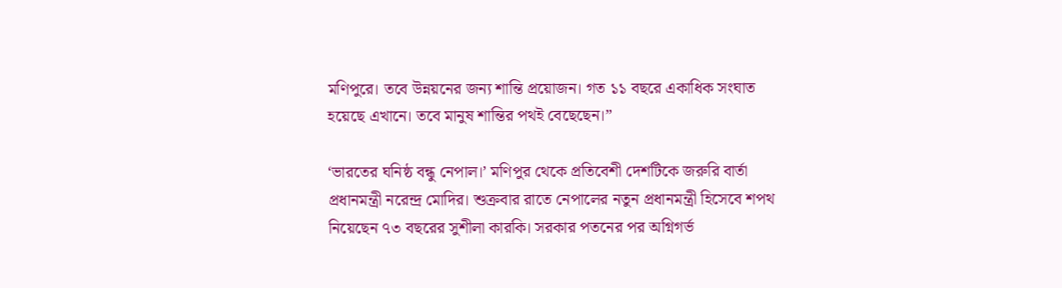মণিপুরে। তবে উন্নয়নের জন্য শান্তি প্রয়োজন। গত ১১ বছরে একাধিক সংঘাত হয়েছে এখানে। তবে মানুষ শান্তির পথই বেছেছেন।”

‘ভারতের ঘনিষ্ঠ বন্ধু নেপাল।’ মণিপুর থেকে প্রতিবেশী দেশটিকে জরুরি বার্তা প্রধানমন্ত্রী নরেন্দ্র মোদির। শুক্রবার রাতে নেপালের নতুন প্রধানমন্ত্রী হিসেবে শপথ নিয়েছেন ৭৩ বছরের সুশীলা কারকি। সরকার পতনের পর অগ্নিগর্ভ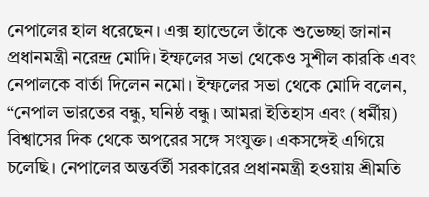নেপালের হাল ধরেছেন। এক্স হ্যান্ডেলে তাঁকে শুভেচ্ছা জানান প্রধানমন্ত্রী নরেন্দ্র মোদি। ইম্ফলের সভা থেকেও সুশীল কারকি এবং নেপালকে বার্তা দিলেন নমো। ইম্ফলের সভা থেকে মোদি বলেন, “নেপাল ভারতের বন্ধু, ঘনিষ্ঠ বন্ধু। আমরা ইতিহাস এবং (ধর্মীয়) বিশ্বাসের দিক থেকে অপরের সঙ্গে সংযুক্ত। একসঙ্গেই এগিয়ে চলেছি। নেপালের অন্তর্বর্তী সরকারের প্রধানমন্ত্রী হওয়ায় শ্রীমতি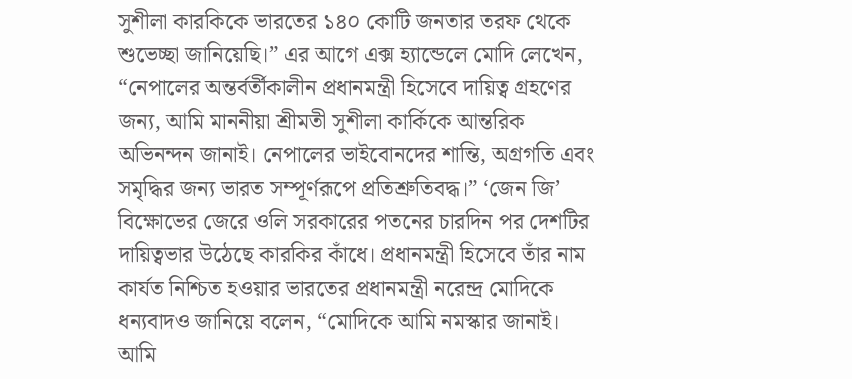সুশীলা কারকিকে ভারতের ১৪০ কোটি জনতার তরফ থেকে শুভেচ্ছা জানিয়েছি।” এর আগে এক্স হ্যান্ডেলে মোদি লেখেন, “নেপালের অন্তর্বর্তীকালীন প্রধানমন্ত্রী হিসেবে দায়িত্ব গ্রহণের জন্য, আমি মাননীয়া শ্রীমতী সুশীলা কার্কিকে আন্তরিক অভিনন্দন জানাই। নেপালের ভাইবোনদের শান্তি, অগ্রগতি এবং সমৃদ্ধির জন্য ভারত সম্পূর্ণরূপে প্রতিশ্রুতিবদ্ধ।” ‘জেন জি’ বিক্ষোভের জেরে ওলি সরকারের পতনের চারদিন পর দেশটির দায়িত্বভার উঠেছে কারকির কাঁধে। প্রধানমন্ত্রী হিসেবে তাঁর নাম কার্যত নিশ্চিত হওয়ার ভারতের প্রধানমন্ত্রী নরেন্দ্র মোদিকে ধন্যবাদও জানিয়ে বলেন, “মোদিকে আমি নমস্কার জানাই। আমি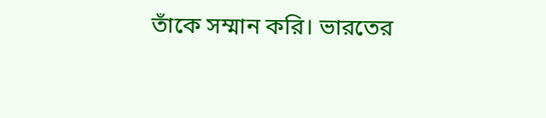তাঁকে সম্মান করি। ভারতের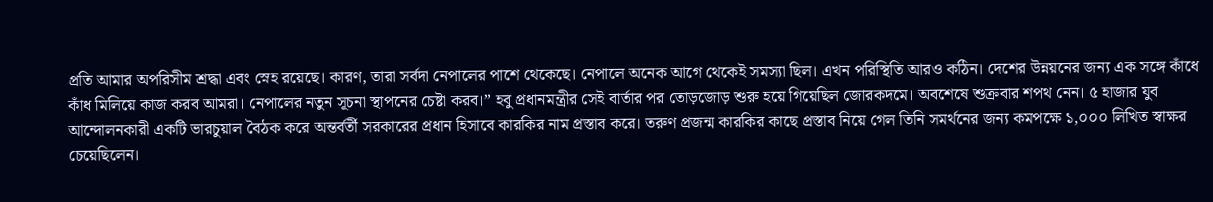প্রতি আমার অপরিসীম শ্রদ্ধা এবং স্নেহ রয়েছে। কারণ, তারা সর্বদা নেপালের পাশে থেকেছে। নেপালে অনেক আগে থেকেই সমস্যা ছিল। এখন পরিস্থিতি আরও কঠিন। দেশের উন্নয়নের জন্য এক সঙ্গে কাঁধে কাঁধ মিলিয়ে কাজ করব আমরা। নেপালের নতুন সূচনা স্থাপনের চেষ্টা করব।” হবু প্রধানমন্ত্রীর সেই বার্তার পর তোড়জোড় শুরু হয়ে গিয়েছিল জোরকদমে। অবশেষে শুক্রবার শপথ নেন। ৫ হাজার যুব আন্দোলনকারী একটি ভারচুয়াল বৈঠক করে অন্তর্বর্তী সরকারের প্রধান হিসাবে কারকির নাম প্রস্তাব করে। তরুণ প্রজন্ম কারকির কাছে প্রস্তাব নিয়ে গেল তিনি সমর্থনের জন্য কমপক্ষে ১,০০০ লিখিত স্বাক্ষর চেয়েছিলেন।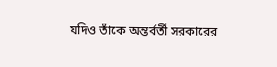যদিও তাঁকে অন্তর্বর্তী সরকারের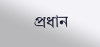প্রধান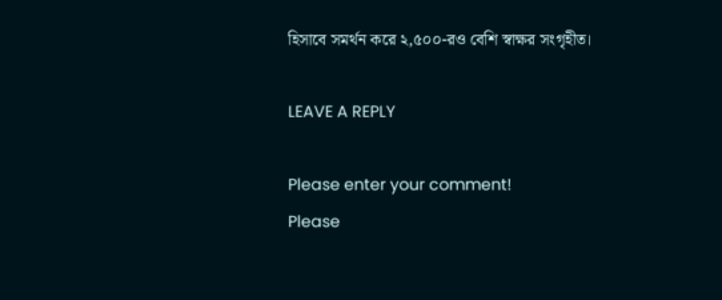হিসাবে সমর্থন করে ২,৫০০-রও বেশি স্বাক্ষর সংগৃহীত।

LEAVE A REPLY

Please enter your comment!
Please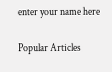enter your name here

Popular Articles